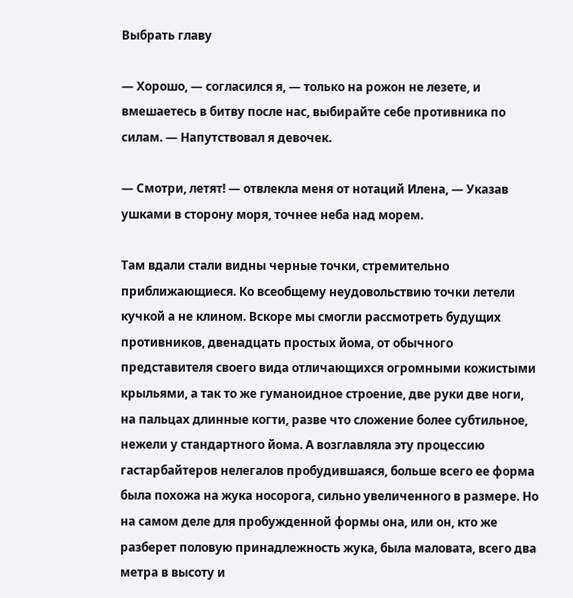Выбрать главу

— Хорошо, — согласился я, — только на рожон не лезете, и вмешаетесь в битву после нас, выбирайте себе противника по силам. — Напутствовал я девочек.

— Смотри, летят! — отвлекла меня от нотаций Илена, — Указав ушками в сторону моря, точнее неба над морем.

Там вдали стали видны черные точки, стремительно приближающиеся. Ко всеобщему неудовольствию точки летели кучкой а не клином. Вскоре мы смогли рассмотреть будущих противников, двенадцать простых йома, от обычного представителя своего вида отличающихся огромными кожистыми крыльями, а так то же гуманоидное строение, две руки две ноги, на пальцах длинные когти, разве что сложение более субтильное, нежели у стандартного йома. А возглавляла эту процессию гастарбайтеров нелегалов пробудившаяся, больше всего ее форма была похожа на жука носорога, сильно увеличенного в размере. Но на самом деле для пробужденной формы она, или он, кто же разберет половую принадлежность жука, была маловата, всего два метра в высоту и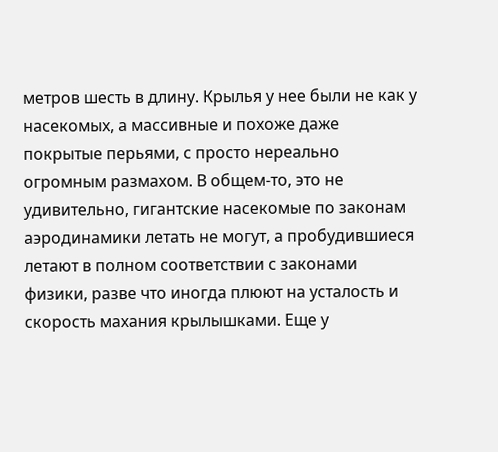метров шесть в длину. Крылья у нее были не как у насекомых, а массивные и похоже даже покрытые перьями, с просто нереально огромным размахом. В общем-то, это не удивительно, гигантские насекомые по законам аэродинамики летать не могут, а пробудившиеся летают в полном соответствии с законами физики, разве что иногда плюют на усталость и скорость махания крылышками. Еще у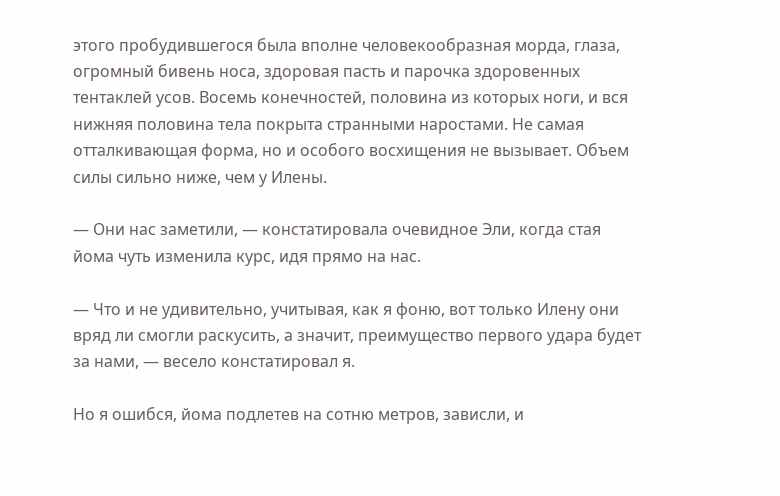этого пробудившегося была вполне человекообразная морда, глаза, огромный бивень носа, здоровая пасть и парочка здоровенных тентаклей усов. Восемь конечностей, половина из которых ноги, и вся нижняя половина тела покрыта странными наростами. Не самая отталкивающая форма, но и особого восхищения не вызывает. Объем силы сильно ниже, чем у Илены.

— Они нас заметили, — констатировала очевидное Эли, когда стая йома чуть изменила курс, идя прямо на нас.

— Что и не удивительно, учитывая, как я фоню, вот только Илену они вряд ли смогли раскусить, а значит, преимущество первого удара будет за нами, — весело констатировал я.

Но я ошибся, йома подлетев на сотню метров, зависли, и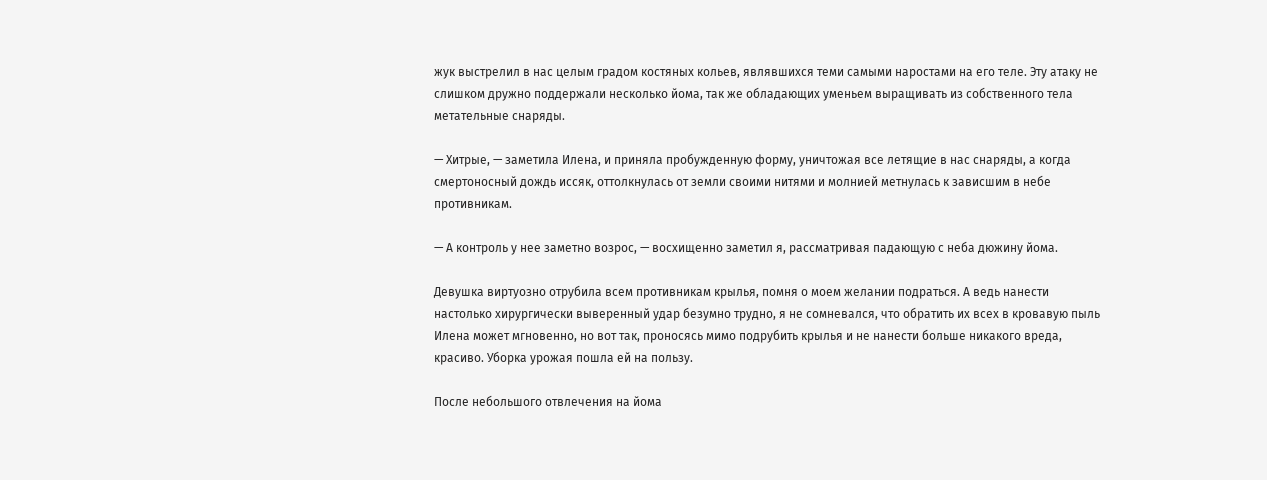жук выстрелил в нас целым градом костяных кольев, являвшихся теми самыми наростами на его теле. Эту атаку не слишком дружно поддержали несколько йома, так же обладающих уменьем выращивать из собственного тела метательные снаряды.

— Хитрые, — заметила Илена, и приняла пробужденную форму, уничтожая все летящие в нас снаряды, а когда смертоносный дождь иссяк, оттолкнулась от земли своими нитями и молнией метнулась к зависшим в небе противникам.

— А контроль у нее заметно возрос, — восхищенно заметил я, рассматривая падающую с неба дюжину йома.

Девушка виртуозно отрубила всем противникам крылья, помня о моем желании подраться. А ведь нанести настолько хирургически выверенный удар безумно трудно, я не сомневался, что обратить их всех в кровавую пыль Илена может мгновенно, но вот так, проносясь мимо подрубить крылья и не нанести больше никакого вреда, красиво. Уборка урожая пошла ей на пользу.

После небольшого отвлечения на йома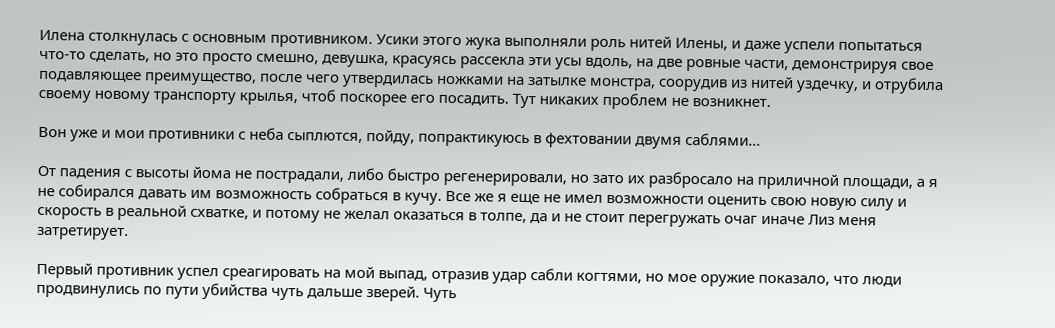Илена столкнулась с основным противником. Усики этого жука выполняли роль нитей Илены, и даже успели попытаться что-то сделать, но это просто смешно, девушка, красуясь рассекла эти усы вдоль, на две ровные части, демонстрируя свое подавляющее преимущество, после чего утвердилась ножками на затылке монстра, соорудив из нитей уздечку, и отрубила своему новому транспорту крылья, чтоб поскорее его посадить. Тут никаких проблем не возникнет.

Вон уже и мои противники с неба сыплются, пойду, попрактикуюсь в фехтовании двумя саблями…

От падения с высоты йома не пострадали, либо быстро регенерировали, но зато их разбросало на приличной площади, а я не собирался давать им возможность собраться в кучу. Все же я еще не имел возможности оценить свою новую силу и скорость в реальной схватке, и потому не желал оказаться в толпе, да и не стоит перегружать очаг иначе Лиз меня затретирует.

Первый противник успел среагировать на мой выпад, отразив удар сабли когтями, но мое оружие показало, что люди продвинулись по пути убийства чуть дальше зверей. Чуть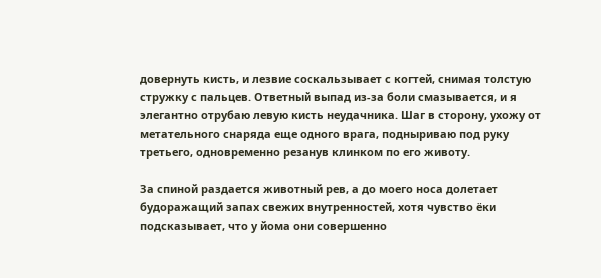довернуть кисть, и лезвие соскальзывает с когтей, снимая толстую стружку с пальцев. Ответный выпад из-за боли смазывается, и я элегантно отрубаю левую кисть неудачника. Шаг в сторону, ухожу от метательного снаряда еще одного врага, подныриваю под руку третьего, одновременно резанув клинком по его животу.

За спиной раздается животный рев, а до моего носа долетает будоражащий запах свежих внутренностей, хотя чувство ёки подсказывает, что у йома они совершенно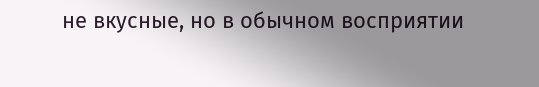не вкусные, но в обычном восприятии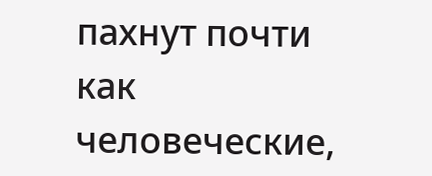пахнут почти как человеческие,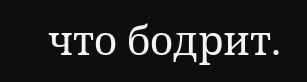что бодрит.